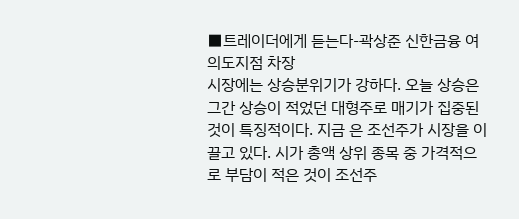■트레이더에게 듣는다-곽상준 신한금융 여의도지점 차장
시장에는 상승분위기가 강하다. 오늘 상승은 그간 상승이 적었던 대형주로 매기가 집중된 것이 특징적이다. 지금 은 조선주가 시장을 이끌고 있다. 시가 총액 상위 종목 중 가격적으로 부담이 적은 것이 조선주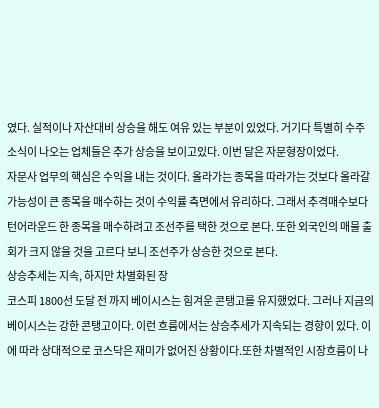였다. 실적이나 자산대비 상승을 해도 여유 있는 부분이 있었다. 거기다 특별히 수주 소식이 나오는 업체들은 추가 상승을 보이고있다. 이번 달은 자문형장이었다.
자문사 업무의 핵심은 수익을 내는 것이다. 올라가는 종목을 따라가는 것보다 올라갈 가능성이 큰 종목을 매수하는 것이 수익률 측면에서 유리하다. 그래서 추격매수보다 턴어라운드 한 종목을 매수하려고 조선주를 택한 것으로 본다. 또한 외국인의 매물 출회가 크지 않을 것을 고르다 보니 조선주가 상승한 것으로 본다.
상승추세는 지속, 하지만 차별화된 장
코스피 1800선 도달 전 까지 베이시스는 힘겨운 콘탱고를 유지했었다. 그러나 지금의 베이시스는 강한 콘탱고이다. 이런 흐름에서는 상승추세가 지속되는 경향이 있다. 이에 따라 상대적으로 코스닥은 재미가 없어진 상황이다.또한 차별적인 시장흐름이 나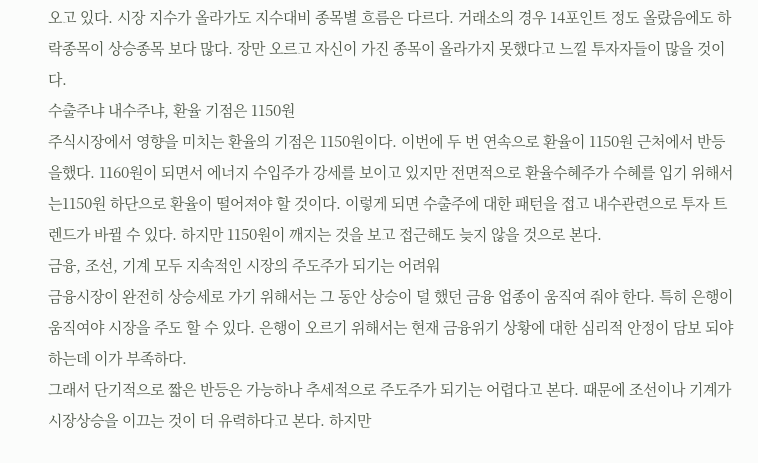오고 있다. 시장 지수가 올라가도 지수대비 종목별 흐름은 다르다. 거래소의 경우 14포인트 정도 올랐음에도 하락종목이 상승종목 보다 많다. 장만 오르고 자신이 가진 종목이 올라가지 못했다고 느낄 투자자들이 많을 것이다.
수출주냐 내수주냐, 환율 기점은 1150원
주식시장에서 영향을 미치는 환율의 기점은 1150원이다. 이번에 두 번 연속으로 환율이 1150원 근처에서 반등을했다. 1160원이 되면서 에너지 수입주가 강세를 보이고 있지만 전면적으로 환율수혜주가 수혜를 입기 위해서는1150원 하단으로 환율이 떨어져야 할 것이다. 이렇게 되면 수출주에 대한 패턴을 접고 내수관련으로 투자 트렌드가 바뀔 수 있다. 하지만 1150원이 깨지는 것을 보고 접근해도 늦지 않을 것으로 본다.
금융, 조선, 기계 모두 지속적인 시장의 주도주가 되기는 어려워
금융시장이 완전히 상승세로 가기 위해서는 그 동안 상승이 덜 했던 금융 업종이 움직여 줘야 한다. 특히 은행이 움직여야 시장을 주도 할 수 있다. 은행이 오르기 위해서는 현재 금융위기 상황에 대한 심리적 안정이 담보 되야 하는데 이가 부족하다.
그래서 단기적으로 짧은 반등은 가능하나 추세적으로 주도주가 되기는 어렵다고 본다. 때문에 조선이나 기계가 시장상승을 이끄는 것이 더 유력하다고 본다. 하지만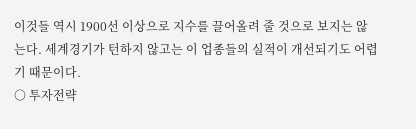이것들 역시 1900선 이상으로 지수를 끌어올려 줄 것으로 보지는 않는다. 세계경기가 턴하지 않고는 이 업종들의 실적이 개선되기도 어렵기 때문이다.
○ 투자전략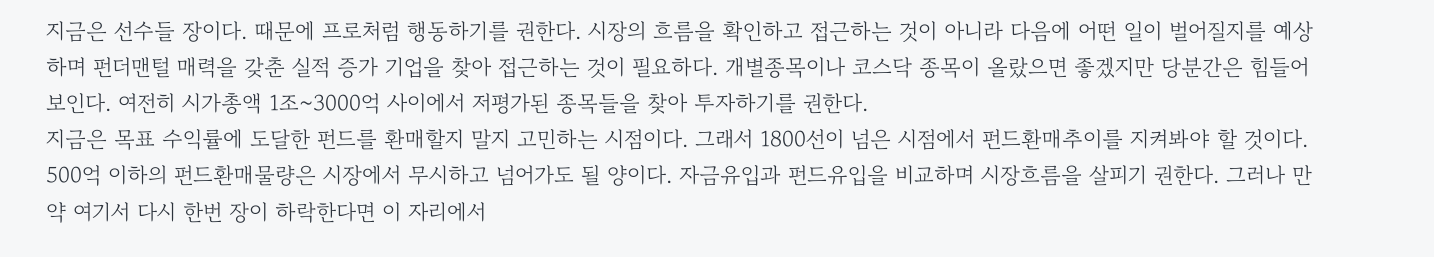지금은 선수들 장이다. 때문에 프로처럼 행동하기를 권한다. 시장의 흐름을 확인하고 접근하는 것이 아니라 다음에 어떤 일이 벌어질지를 예상하며 펀더맨털 매력을 갖춘 실적 증가 기업을 찾아 접근하는 것이 필요하다. 개별종목이나 코스닥 종목이 올랐으면 좋겠지만 당분간은 힘들어 보인다. 여전히 시가총액 1조~3000억 사이에서 저평가된 종목들을 찾아 투자하기를 권한다.
지금은 목표 수익률에 도달한 펀드를 환매할지 말지 고민하는 시점이다. 그래서 1800선이 넘은 시점에서 펀드환매추이를 지켜봐야 할 것이다. 500억 이하의 펀드환매물량은 시장에서 무시하고 넘어가도 될 양이다. 자금유입과 펀드유입을 비교하며 시장흐름을 살피기 권한다. 그러나 만약 여기서 다시 한번 장이 하락한다면 이 자리에서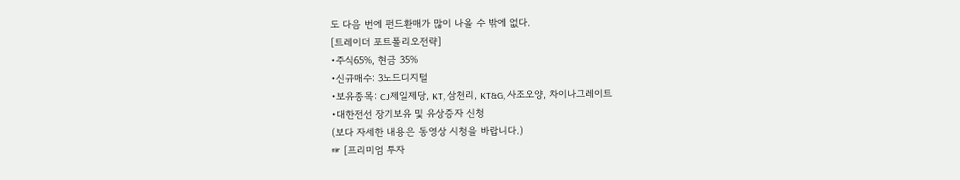도 다음 번에 펀드환매가 많이 나올 수 밖에 없다.
[트레이더 포트폴리오전략]
•주식65%, 현금 35%
•신규매수: 3노드디지털
•보유종목: CJ제일제당, KT, 삼천리, KT&G, 사조오양, 차이나그레이트
•대한전선 장기보유 및 유상증자 신청
(보다 자세한 내용은 동영상 시청을 바랍니다.)
☞ [프리미엄 투자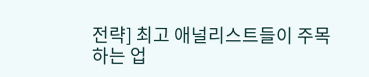전략] 최고 애널리스트들이 주목하는 업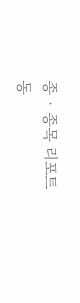종 · 종목 리포트
동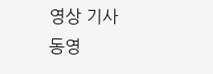영상 기사
동영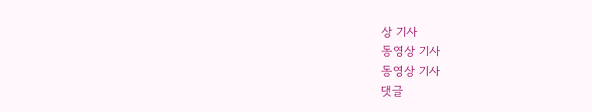상 기사
동영상 기사
동영상 기사
댓글